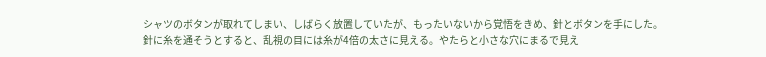シャツのボタンが取れてしまい、しばらく放置していたが、もったいないから覚悟をきめ、針とボタンを手にした。
針に糸を通そうとすると、乱視の目には糸が4倍の太さに見える。やたらと小さな穴にまるで見え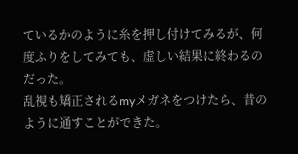ているかのように糸を押し付けてみるが、何度ふりをしてみても、虚しい結果に終わるのだった。
乱視も矯正されるmyメガネをつけたら、昔のように通すことができた。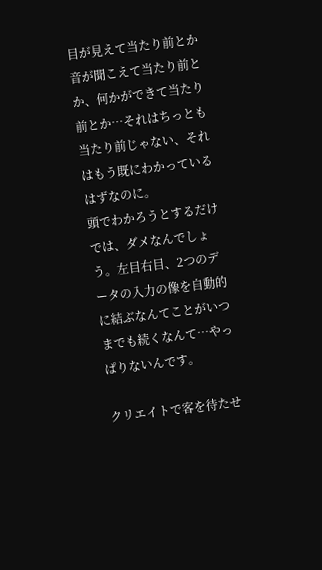目が見えて当たり前とか音が聞こえて当たり前とか、何かができて当たり前とか…それはちっとも当たり前じゃない、それはもう既にわかっているはずなのに。
頭でわかろうとするだけでは、ダメなんでしょう。左目右目、2つのデータの入力の像を自動的に結ぶなんてことがいつまでも続くなんて…やっぱりないんです。

クリエイトで客を待たせ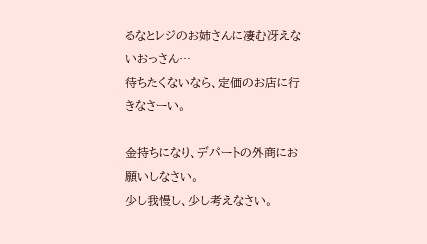るなとレジのお姉さんに凄む冴えないおっさん…
待ちたくないなら、定価のお店に行きなさーい。

金持ちになり、デパートの外商にお願いしなさい。
少し我慢し、少し考えなさい。